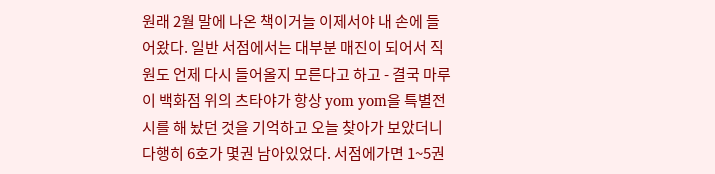원래 2월 말에 나온 책이거늘 이제서야 내 손에 들어왔다. 일반 서점에서는 대부분 매진이 되어서 직원도 언제 다시 들어올지 모른다고 하고 - 결국 마루이 백화점 위의 츠타야가 항상 yom yom을 특별전시를 해 놨던 것을 기억하고 오늘 찾아가 보았더니 다행히 6호가 몇권 남아있었다. 서점에가면 1~5권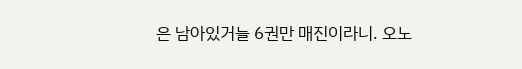은 남아있거늘 6권만 매진이라니. 오노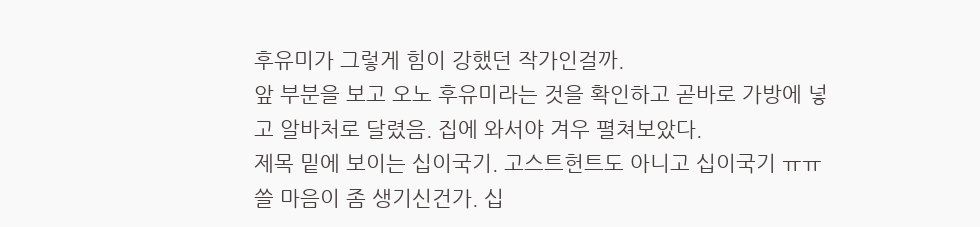후유미가 그렇게 힘이 강했던 작가인걸까.
앞 부분을 보고 오노 후유미라는 것을 확인하고 곧바로 가방에 넣고 알바처로 달렸음. 집에 와서야 겨우 펼쳐보았다.
제목 밑에 보이는 십이국기. 고스트헌트도 아니고 십이국기 ㅠㅠ 쓸 마음이 좀 생기신건가. 십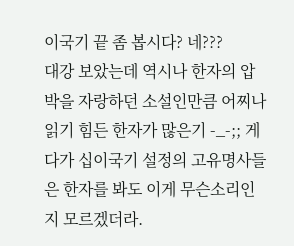이국기 끝 좀 봅시다? 네???
대강 보았는데 역시나 한자의 압박을 자랑하던 소설인만큼 어찌나 읽기 힘든 한자가 많은기 -_-;; 게다가 십이국기 설정의 고유명사들은 한자를 봐도 이게 무슨소리인지 모르겠더라.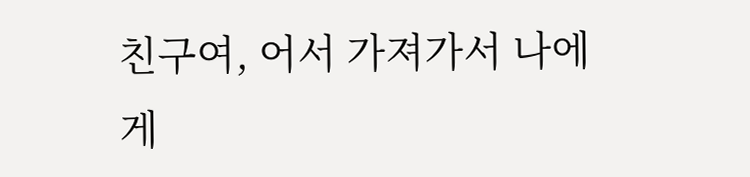친구여, 어서 가져가서 나에게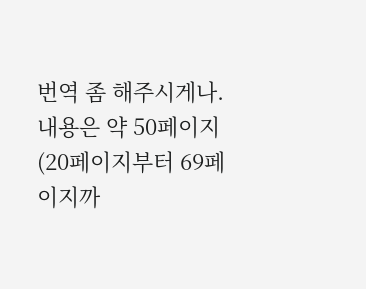번역 좀 해주시게나.
내용은 약 50페이지 (20페이지부터 69페이지까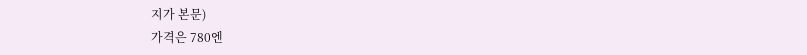지가 본문)
가격은 780엔